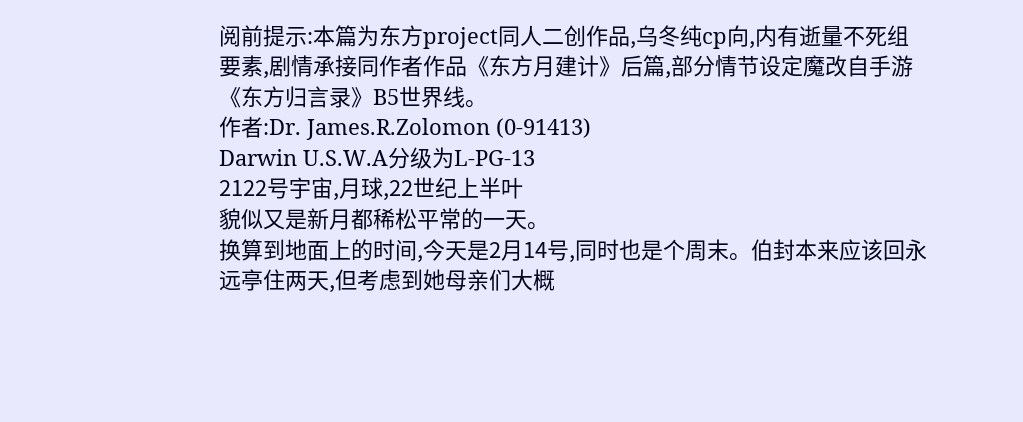阅前提示:本篇为东方project同人二创作品,乌冬纯cp向,内有逝量不死组要素,剧情承接同作者作品《东方月建计》后篇,部分情节设定魔改自手游《东方归言录》B5世界线。
作者:Dr. James.R.Zolomon (0-91413)
Darwin U.S.W.A分级为L-PG-13
2122号宇宙,月球,22世纪上半叶
貌似又是新月都稀松平常的一天。
换算到地面上的时间,今天是2月14号,同时也是个周末。伯封本来应该回永远亭住两天,但考虑到她母亲们大概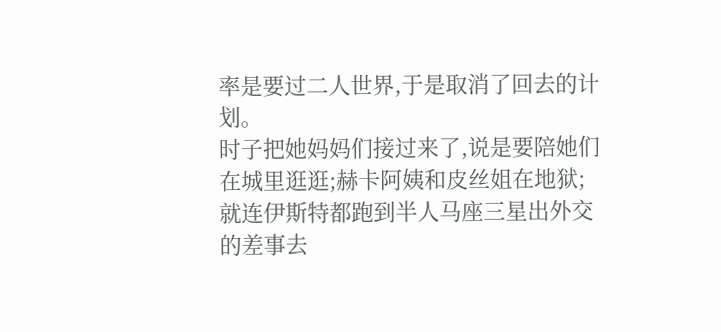率是要过二人世界,于是取消了回去的计划。
时子把她妈妈们接过来了,说是要陪她们在城里逛逛;赫卡阿姨和皮丝姐在地狱;就连伊斯特都跑到半人马座三星出外交的差事去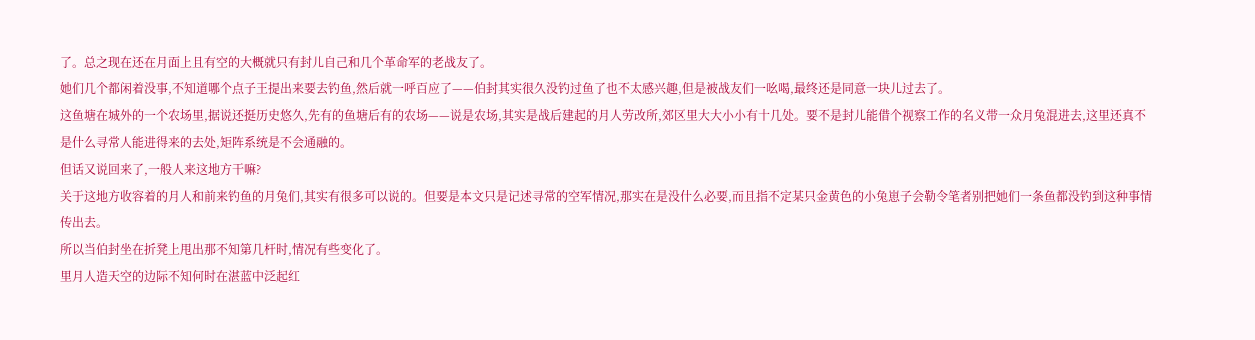了。总之现在还在月面上且有空的大概就只有封儿自己和几个革命军的老战友了。
她们几个都闲着没事,不知道哪个点子王提出来要去钓鱼,然后就一呼百应了——伯封其实很久没钓过鱼了也不太感兴趣,但是被战友们一吆喝,最终还是同意一块儿过去了。
这鱼塘在城外的一个农场里,据说还挺历史悠久,先有的鱼塘后有的农场——说是农场,其实是战后建起的月人劳改所,郊区里大大小小有十几处。要不是封儿能借个视察工作的名义带一众月兔混进去,这里还真不是什么寻常人能进得来的去处,矩阵系统是不会通融的。
但话又说回来了,一般人来这地方干嘛?
关于这地方收容着的月人和前来钓鱼的月兔们,其实有很多可以说的。但要是本文只是记述寻常的空军情况,那实在是没什么必要,而且指不定某只金黄色的小兔崽子会勒令笔者别把她们一条鱼都没钓到这种事情传出去。
所以当伯封坐在折凳上甩出那不知第几杆时,情况有些变化了。
里月人造天空的边际不知何时在湛蓝中泛起红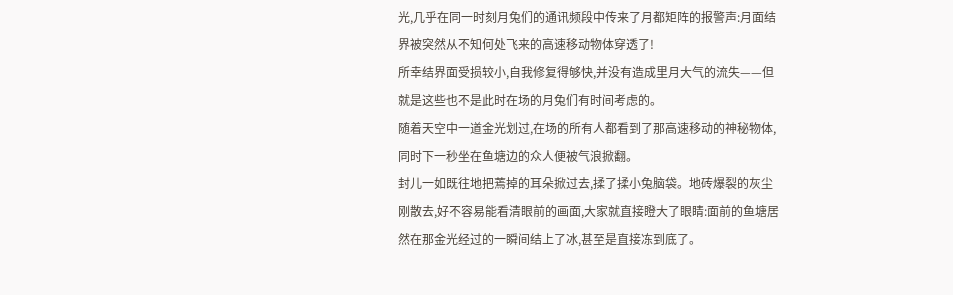光,几乎在同一时刻月兔们的通讯频段中传来了月都矩阵的报警声:月面结界被突然从不知何处飞来的高速移动物体穿透了!
所幸结界面受损较小,自我修复得够快,并没有造成里月大气的流失——但就是这些也不是此时在场的月兔们有时间考虑的。
随着天空中一道金光划过,在场的所有人都看到了那高速移动的神秘物体,同时下一秒坐在鱼塘边的众人便被气浪掀翻。
封儿一如既往地把蔫掉的耳朵掀过去,揉了揉小兔脑袋。地砖爆裂的灰尘刚散去,好不容易能看清眼前的画面,大家就直接瞪大了眼睛:面前的鱼塘居然在那金光经过的一瞬间结上了冰,甚至是直接冻到底了。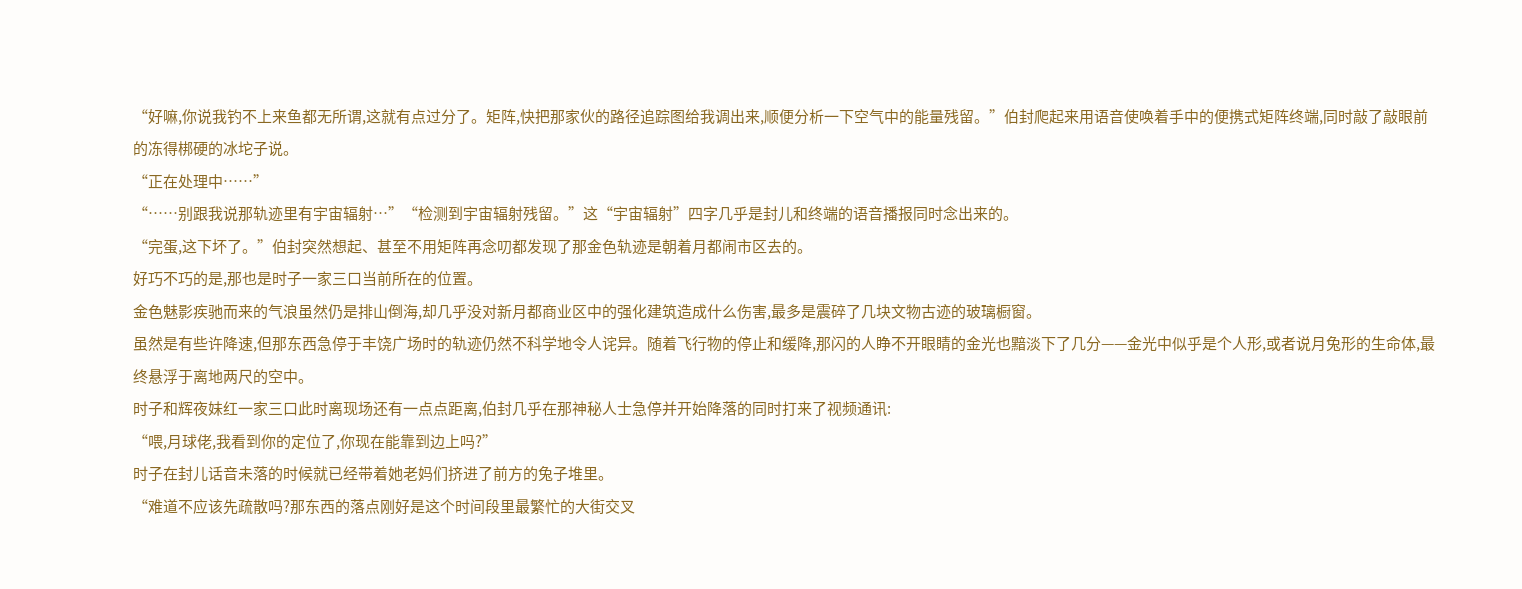“好嘛,你说我钓不上来鱼都无所谓,这就有点过分了。矩阵,快把那家伙的路径追踪图给我调出来,顺便分析一下空气中的能量残留。”伯封爬起来用语音使唤着手中的便携式矩阵终端,同时敲了敲眼前的冻得梆硬的冰坨子说。
“正在处理中……”
“……别跟我说那轨迹里有宇宙辐射…”“检测到宇宙辐射残留。”这“宇宙辐射”四字几乎是封儿和终端的语音播报同时念出来的。
“完蛋,这下坏了。”伯封突然想起、甚至不用矩阵再念叨都发现了那金色轨迹是朝着月都闹市区去的。
好巧不巧的是,那也是时子一家三口当前所在的位置。
金色魅影疾驰而来的气浪虽然仍是排山倒海,却几乎没对新月都商业区中的强化建筑造成什么伤害,最多是震碎了几块文物古迹的玻璃橱窗。
虽然是有些许降速,但那东西急停于丰饶广场时的轨迹仍然不科学地令人诧异。随着飞行物的停止和缓降,那闪的人睁不开眼睛的金光也黯淡下了几分——金光中似乎是个人形,或者说月兔形的生命体,最终悬浮于离地两尺的空中。
时子和辉夜妹红一家三口此时离现场还有一点点距离,伯封几乎在那神秘人士急停并开始降落的同时打来了视频通讯:
“喂,月球佬,我看到你的定位了,你现在能靠到边上吗?”
时子在封儿话音未落的时候就已经带着她老妈们挤进了前方的兔子堆里。
“难道不应该先疏散吗?那东西的落点刚好是这个时间段里最繁忙的大街交叉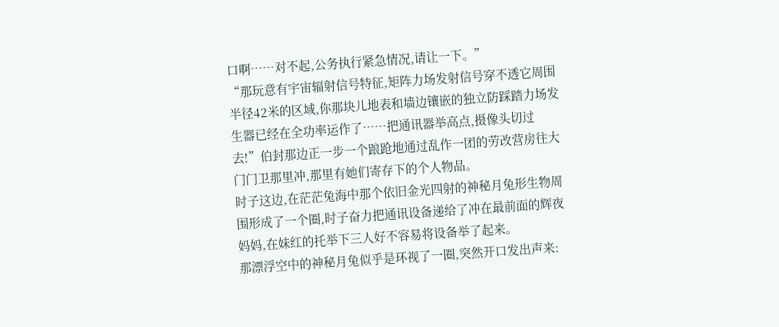口啊……对不起,公务执行紧急情况,请让一下。”
“那玩意有宇宙辐射信号特征,矩阵力场发射信号穿不透它周围半径42米的区域,你那块儿地表和墙边镶嵌的独立防踩踏力场发生器已经在全功率运作了……把通讯器举高点,摄像头切过去!”伯封那边正一步一个踉跄地通过乱作一团的劳改营房往大门门卫那里冲,那里有她们寄存下的个人物品。
时子这边,在茫茫兔海中那个依旧金光四射的神秘月兔形生物周围形成了一个圈,时子奋力把通讯设备递给了冲在最前面的辉夜妈妈,在妹红的托举下三人好不容易将设备举了起来。
那漂浮空中的神秘月兔似乎是环视了一圈,突然开口发出声来: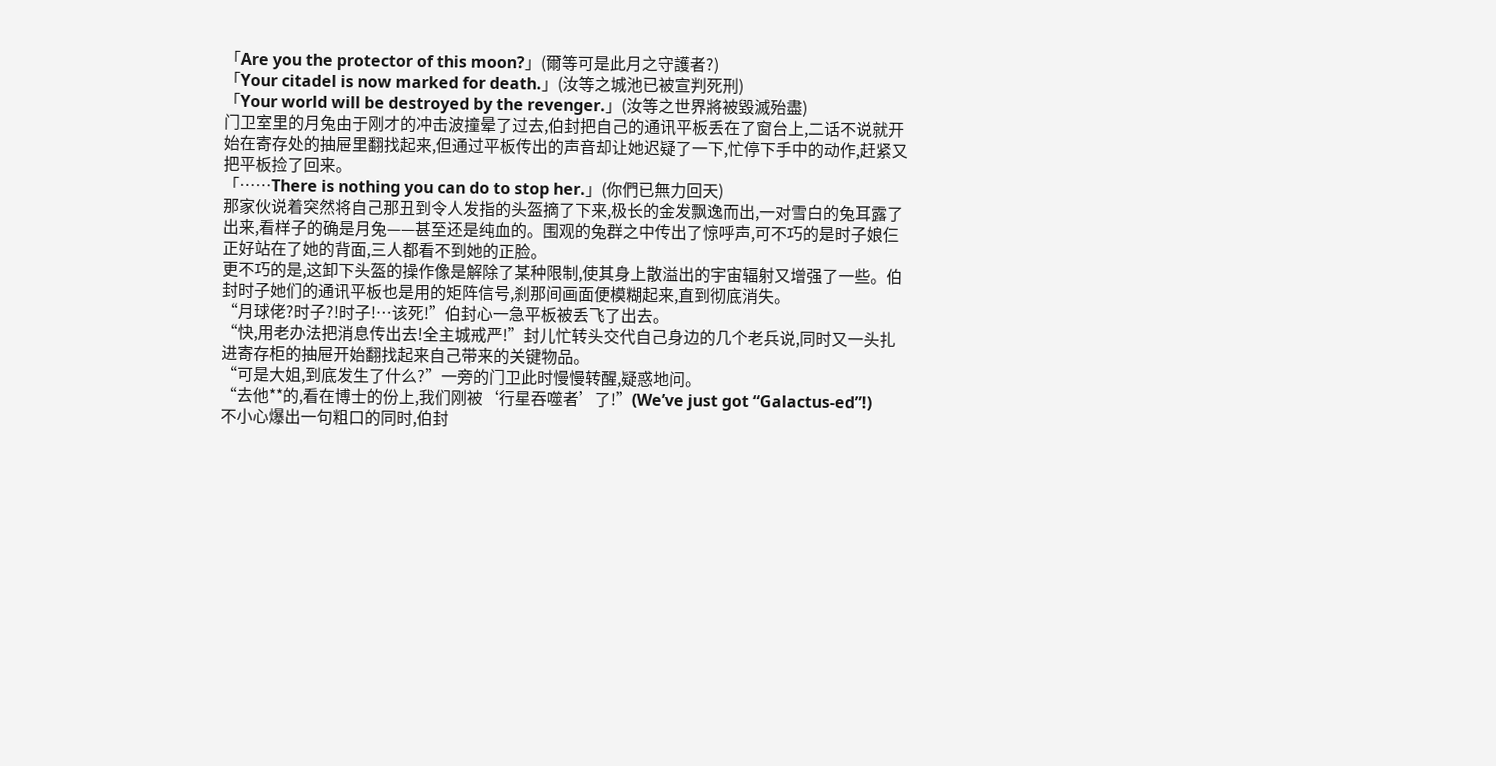「Are you the protector of this moon?」(爾等可是此月之守護者?)
「Your citadel is now marked for death.」(汝等之城池已被宣判死刑)
「Your world will be destroyed by the revenger.」(汝等之世界將被毀滅殆盡)
门卫室里的月兔由于刚才的冲击波撞晕了过去,伯封把自己的通讯平板丢在了窗台上,二话不说就开始在寄存处的抽屉里翻找起来,但通过平板传出的声音却让她迟疑了一下,忙停下手中的动作,赶紧又把平板捡了回来。
「⋯⋯There is nothing you can do to stop her.」(你們已無力回天)
那家伙说着突然将自己那丑到令人发指的头盔摘了下来,极长的金发飘逸而出,一对雪白的兔耳露了出来,看样子的确是月兔——甚至还是纯血的。围观的兔群之中传出了惊呼声,可不巧的是时子娘仨正好站在了她的背面,三人都看不到她的正脸。
更不巧的是,这卸下头盔的操作像是解除了某种限制,使其身上散溢出的宇宙辐射又增强了一些。伯封时子她们的通讯平板也是用的矩阵信号,刹那间画面便模糊起来,直到彻底消失。
“月球佬?时子?!时子!…该死!”伯封心一急平板被丢飞了出去。
“快,用老办法把消息传出去!全主城戒严!”封儿忙转头交代自己身边的几个老兵说,同时又一头扎进寄存柜的抽屉开始翻找起来自己带来的关键物品。
“可是大姐,到底发生了什么?”一旁的门卫此时慢慢转醒,疑惑地问。
“去他**的,看在博士的份上,我们刚被‘行星吞噬者’了!”(We’ve just got “Galactus-ed”!)
不小心爆出一句粗口的同时,伯封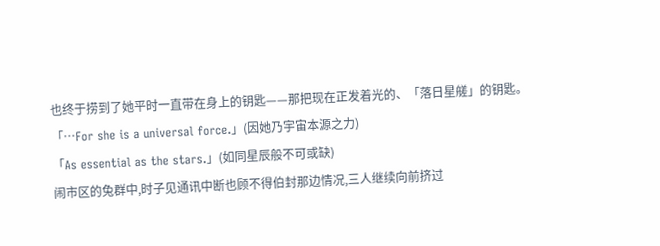也终于捞到了她平时一直带在身上的钥匙——那把现在正发着光的、「落日星艖」的钥匙。
「⋯For she is a universal force.」(因她乃宇宙本源之力)
「As essential as the stars.」(如同星辰般不可或缺)
闹市区的兔群中,时子见通讯中断也顾不得伯封那边情况,三人继续向前挤过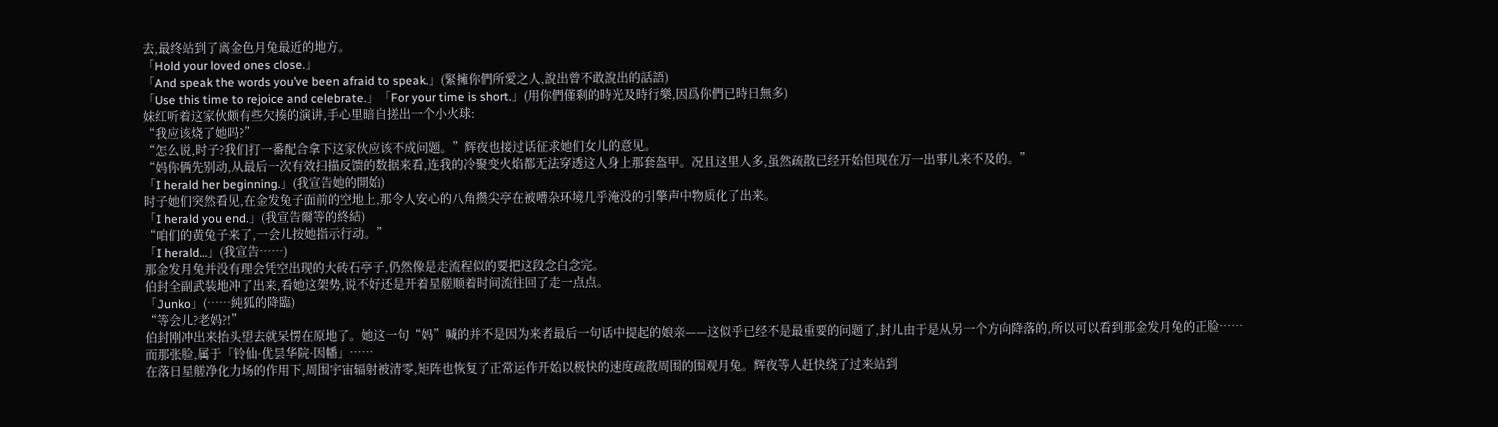去,最终站到了离金色月兔最近的地方。
「Hold your loved ones close.」
「And speak the words you’ve been afraid to speak.」(緊擁你們所愛之人,說出曾不敢說出的話語)
「Use this time to rejoice and celebrate.」「For your time is short.」(用你們僅剩的時光及時行樂,因爲你們已時日無多)
妹红听着这家伙颇有些欠揍的演讲,手心里暗自搓出一个小火球:
“我应该烧了她吗?”
“怎么说,时子?我们打一番配合拿下这家伙应该不成问题。”辉夜也接过话征求她们女儿的意见。
“妈你俩先别动,从最后一次有效扫描反馈的数据来看,连我的冷聚变火焰都无法穿透这人身上那套盔甲。况且这里人多,虽然疏散已经开始但现在万一出事儿来不及的。”
「I herald her beginning.」(我宣告她的開始)
时子她们突然看见,在金发兔子面前的空地上,那令人安心的八角攒尖亭在被嘈杂环境几乎淹没的引擎声中物质化了出来。
「I herald you end.」(我宣告爾等的終結)
“咱们的黄兔子来了,一会儿按她指示行动。”
「I herald…」(我宣告⋯⋯)
那金发月兔并没有理会凭空出现的大砖石亭子,仍然像是走流程似的要把这段念白念完。
伯封全副武装地冲了出来,看她这架势,说不好还是开着星艖顺着时间流往回了走一点点。
「Junko」(⋯⋯純狐的降臨)
“等会儿?老妈?!”
伯封刚冲出来抬头望去就呆愣在原地了。她这一句“妈”喊的并不是因为来者最后一句话中提起的娘亲——这似乎已经不是最重要的问题了,封儿由于是从另一个方向降落的,所以可以看到那金发月兔的正脸……
而那张脸,属于「铃仙·优昙华院·因幡」……
在落日星艖净化力场的作用下,周围宇宙辐射被清零,矩阵也恢复了正常运作开始以极快的速度疏散周围的围观月兔。辉夜等人赶快绕了过来站到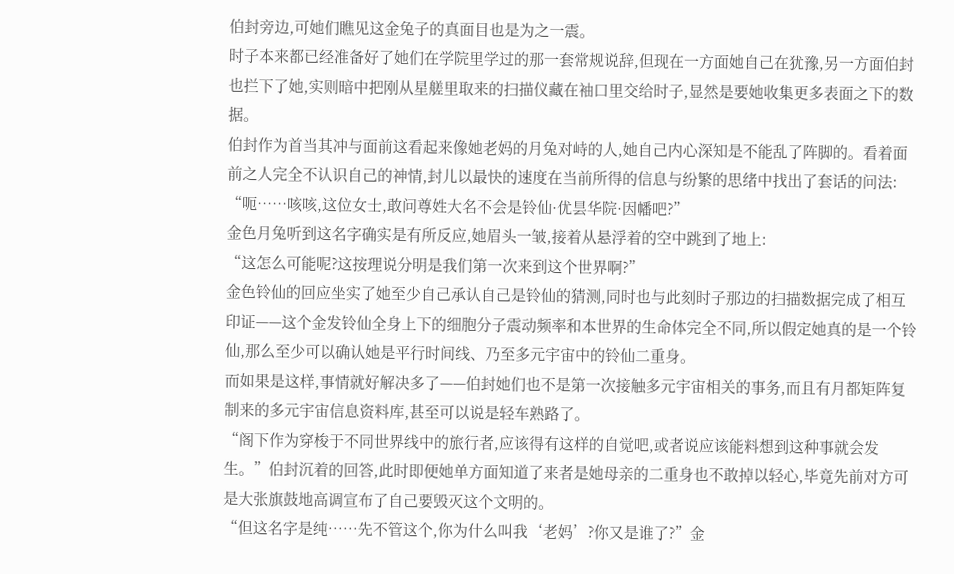伯封旁边,可她们瞧见这金兔子的真面目也是为之一震。
时子本来都已经准备好了她们在学院里学过的那一套常规说辞,但现在一方面她自己在犹豫,另一方面伯封也拦下了她,实则暗中把刚从星艖里取来的扫描仪藏在袖口里交给时子,显然是要她收集更多表面之下的数据。
伯封作为首当其冲与面前这看起来像她老妈的月兔对峙的人,她自己内心深知是不能乱了阵脚的。看着面前之人完全不认识自己的神情,封儿以最快的速度在当前所得的信息与纷繁的思绪中找出了套话的问法:
“呃……咳咳,这位女士,敢问尊姓大名不会是铃仙·优昙华院·因幡吧?”
金色月兔听到这名字确实是有所反应,她眉头一皱,接着从悬浮着的空中跳到了地上:
“这怎么可能呢?这按理说分明是我们第一次来到这个世界啊?”
金色铃仙的回应坐实了她至少自己承认自己是铃仙的猜测,同时也与此刻时子那边的扫描数据完成了相互印证——这个金发铃仙全身上下的细胞分子震动频率和本世界的生命体完全不同,所以假定她真的是一个铃仙,那么至少可以确认她是平行时间线、乃至多元宇宙中的铃仙二重身。
而如果是这样,事情就好解决多了——伯封她们也不是第一次接触多元宇宙相关的事务,而且有月都矩阵复制来的多元宇宙信息资料库,甚至可以说是轻车熟路了。
“阁下作为穿梭于不同世界线中的旅行者,应该得有这样的自觉吧,或者说应该能料想到这种事就会发生。”伯封沉着的回答,此时即便她单方面知道了来者是她母亲的二重身也不敢掉以轻心,毕竟先前对方可是大张旗鼓地高调宣布了自己要毁灭这个文明的。
“但这名字是纯……先不管这个,你为什么叫我‘老妈’?你又是谁了?”金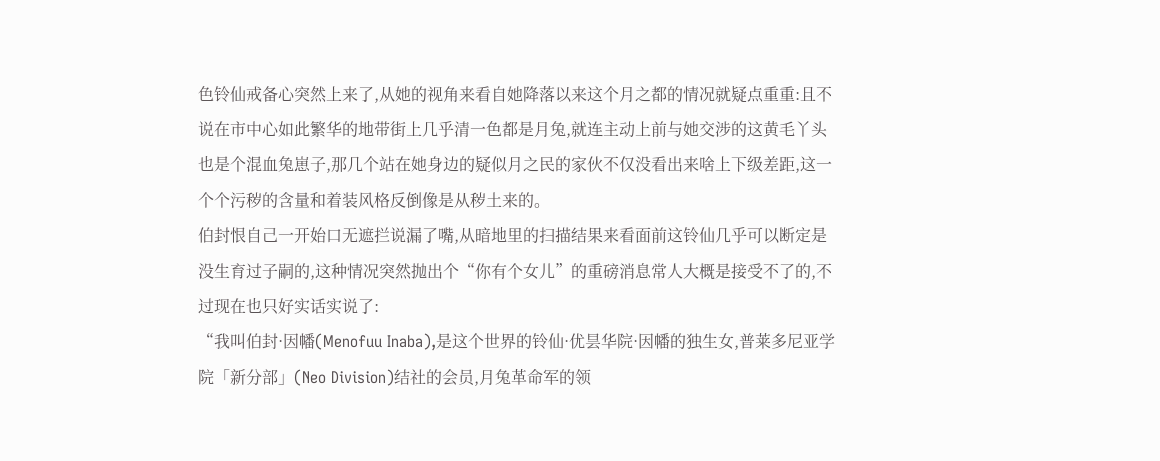色铃仙戒备心突然上来了,从她的视角来看自她降落以来这个月之都的情况就疑点重重:且不说在市中心如此繁华的地带街上几乎清一色都是月兔,就连主动上前与她交涉的这黄毛丫头也是个混血兔崽子,那几个站在她身边的疑似月之民的家伙不仅没看出来啥上下级差距,这一个个污秽的含量和着装风格反倒像是从秽土来的。
伯封恨自己一开始口无遮拦说漏了嘴,从暗地里的扫描结果来看面前这铃仙几乎可以断定是没生育过子嗣的,这种情况突然抛出个“你有个女儿”的重磅消息常人大概是接受不了的,不过现在也只好实话实说了:
“我叫伯封·因幡(Menofuu Inaba),是这个世界的铃仙·优昙华院·因幡的独生女,普莱多尼亚学院「新分部」(Neo Division)结社的会员,月兔革命军的领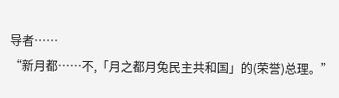导者……
“新月都……不,「月之都月兔民主共和国」的(荣誉)总理。”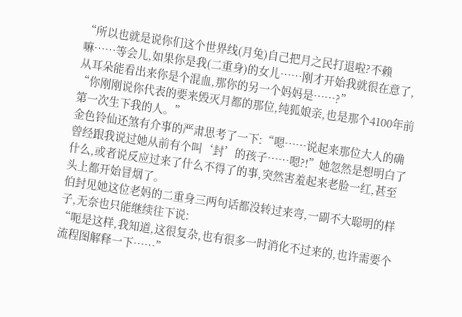“所以也就是说你们这个世界线(月兔)自己把月之民打退啦?不赖嘛……等会儿,如果你是我(二重身)的女儿……刚才开始我就很在意了,从耳朵能看出来你是个混血,那你的另一个妈妈是……?”
“你刚刚说你代表的要来毁灭月都的那位,纯狐娘亲,也是那个4100年前第一次生下我的人。”
金色铃仙还煞有介事的严肃思考了一下:“嗯……说起来那位大人的确曾经跟我说过她从前有个叫‘封’的孩子……嗯?!”她忽然是想明白了什么,或者说反应过来了什么不得了的事,突然害羞起来老脸一红,甚至头上都开始冒烟了。
伯封见她这位老妈的二重身三两句话都没转过来弯,一副不大聪明的样子,无奈也只能继续往下说:
“呃是这样,我知道,这很复杂,也有很多一时消化不过来的,也许需要个流程图解释一下……”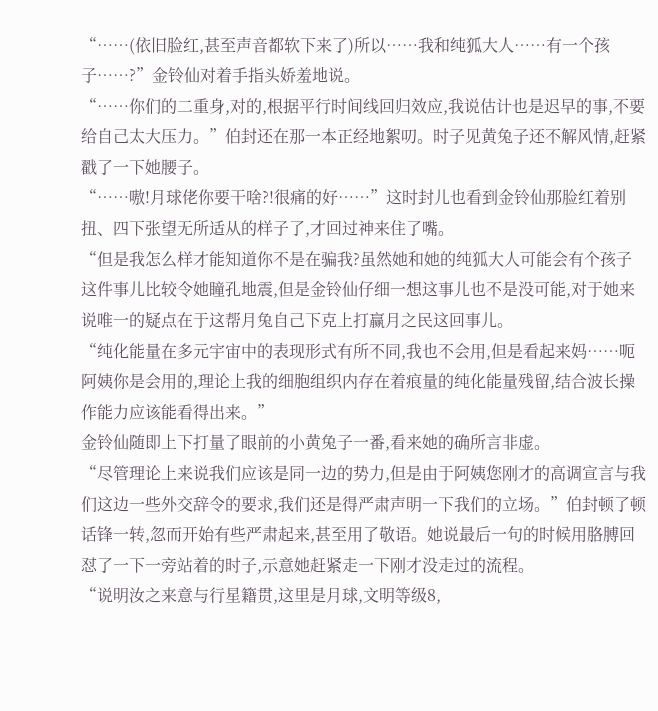“……(依旧脸红,甚至声音都软下来了)所以……我和纯狐大人……有一个孩子……?”金铃仙对着手指头娇羞地说。
“……你们的二重身,对的,根据平行时间线回归效应,我说估计也是迟早的事,不要给自己太大压力。”伯封还在那一本正经地絮叨。时子见黄兔子还不解风情,赶紧戳了一下她腰子。
“……嗷!月球佬你要干啥?!很痛的好……”这时封儿也看到金铃仙那脸红着别扭、四下张望无所适从的样子了,才回过神来住了嘴。
“但是我怎么样才能知道你不是在骗我?虽然她和她的纯狐大人可能会有个孩子这件事儿比较令她瞳孔地震,但是金铃仙仔细一想这事儿也不是没可能,对于她来说唯一的疑点在于这帮月兔自己下克上打赢月之民这回事儿。
“纯化能量在多元宇宙中的表现形式有所不同,我也不会用,但是看起来妈……呃阿姨你是会用的,理论上我的细胞组织内存在着痕量的纯化能量残留,结合波长操作能力应该能看得出来。”
金铃仙随即上下打量了眼前的小黄兔子一番,看来她的确所言非虚。
“尽管理论上来说我们应该是同一边的势力,但是由于阿姨您刚才的高调宣言与我们这边一些外交辞令的要求,我们还是得严肃声明一下我们的立场。”伯封顿了顿话锋一转,忽而开始有些严肃起来,甚至用了敬语。她说最后一句的时候用胳膊回怼了一下一旁站着的时子,示意她赶紧走一下刚才没走过的流程。
“说明汝之来意与行星籍贯,这里是月球,文明等级8,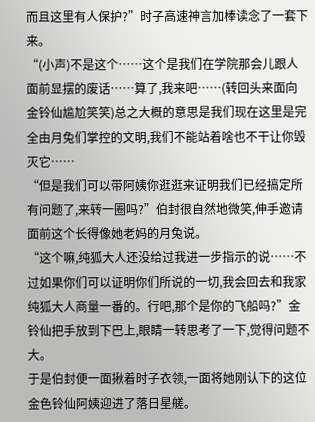而且这里有人保护?”时子高速神言加棒读念了一套下来。
“(小声)不是这个……这个是我们在学院那会儿跟人面前显摆的废话……算了,我来吧……(转回头来面向金铃仙尴尬笑笑)总之大概的意思是我们现在这里是完全由月兔们掌控的文明,我们不能站着啥也不干让你毁灭它……
“但是我们可以带阿姨你逛逛来证明我们已经搞定所有问题了,来转一圈吗?”伯封很自然地微笑,伸手邀请面前这个长得像她老妈的月兔说。
“这个嘛,纯狐大人还没给过我进一步指示的说……不过如果你们可以证明你们所说的一切,我会回去和我家纯狐大人商量一番的。行吧,那个是你的飞船吗?”金铃仙把手放到下巴上,眼睛一转思考了一下,觉得问题不大。
于是伯封便一面揪着时子衣领,一面将她刚认下的这位金色铃仙阿姨迎进了落日星艖。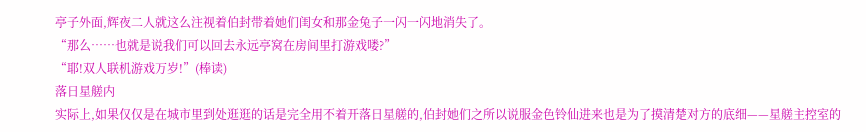亭子外面,辉夜二人就这么注视着伯封带着她们闺女和那金兔子一闪一闪地消失了。
“那么……也就是说我们可以回去永远亭窝在房间里打游戏喽?”
“耶!双人联机游戏万岁!”(棒读)
落日星艖内
实际上,如果仅仅是在城市里到处逛逛的话是完全用不着开落日星艖的,伯封她们之所以说服金色铃仙进来也是为了摸清楚对方的底细——星艖主控室的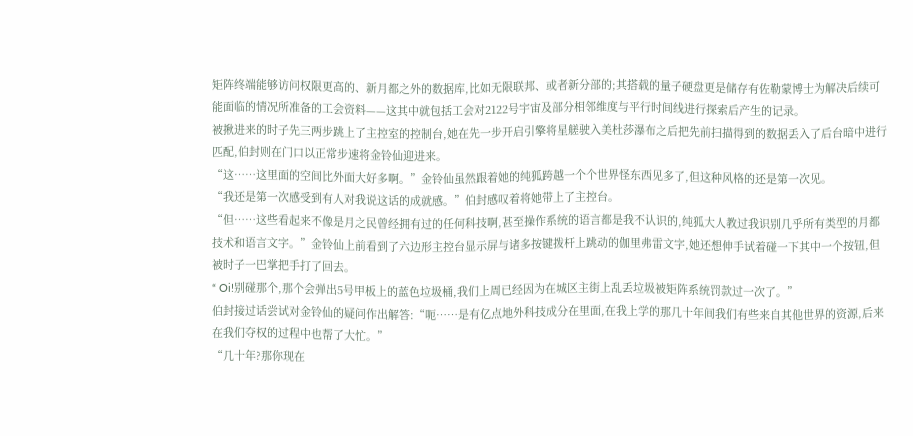矩阵终端能够访问权限更高的、新月都之外的数据库,比如无限联邦、或者新分部的;其搭载的量子硬盘更是储存有佐勒蒙博士为解决后续可能面临的情况所准备的工会资料——这其中就包括工会对2122号宇宙及部分相邻维度与平行时间线进行探索后产生的记录。
被揪进来的时子先三两步跳上了主控室的控制台,她在先一步开启引擎将星艖驶入美杜莎瀑布之后把先前扫描得到的数据丢入了后台暗中进行匹配,伯封则在门口以正常步速将金铃仙迎进来。
“这……这里面的空间比外面大好多啊。”金铃仙虽然跟着她的纯狐跨越一个个世界怪东西见多了,但这种风格的还是第一次见。
“我还是第一次感受到有人对我说这话的成就感。”伯封感叹着将她带上了主控台。
“但……这些看起来不像是月之民曾经拥有过的任何科技啊,甚至操作系统的语言都是我不认识的,纯狐大人教过我识别几乎所有类型的月都技术和语言文字。”金铃仙上前看到了六边形主控台显示屏与诸多按键拨杆上跳动的伽里弗雷文字,她还想伸手试着碰一下其中一个按钮,但被时子一巴掌把手打了回去。
“ Oi!别碰那个,那个会弹出5号甲板上的蓝色垃圾桶,我们上周已经因为在城区主街上乱丢垃圾被矩阵系统罚款过一次了。”
伯封接过话尝试对金铃仙的疑问作出解答:“呃……是有亿点地外科技成分在里面,在我上学的那几十年间我们有些来自其他世界的资源,后来在我们夺权的过程中也帮了大忙。”
“几十年?那你现在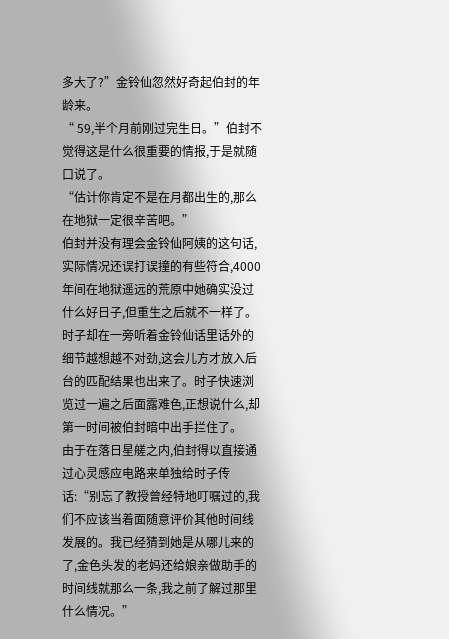多大了?”金铃仙忽然好奇起伯封的年龄来。
“ 59,半个月前刚过完生日。”伯封不觉得这是什么很重要的情报,于是就随口说了。
“估计你肯定不是在月都出生的,那么在地狱一定很辛苦吧。”
伯封并没有理会金铃仙阿姨的这句话,实际情况还误打误撞的有些符合,4000年间在地狱遥远的荒原中她确实没过什么好日子,但重生之后就不一样了。
时子却在一旁听着金铃仙话里话外的细节越想越不对劲,这会儿方才放入后台的匹配结果也出来了。时子快速浏览过一遍之后面露难色,正想说什么,却第一时间被伯封暗中出手拦住了。
由于在落日星艖之内,伯封得以直接通过心灵感应电路来单独给时子传话:“别忘了教授曾经特地叮嘱过的,我们不应该当着面随意评价其他时间线发展的。我已经猜到她是从哪儿来的了,金色头发的老妈还给娘亲做助手的时间线就那么一条,我之前了解过那里什么情况。”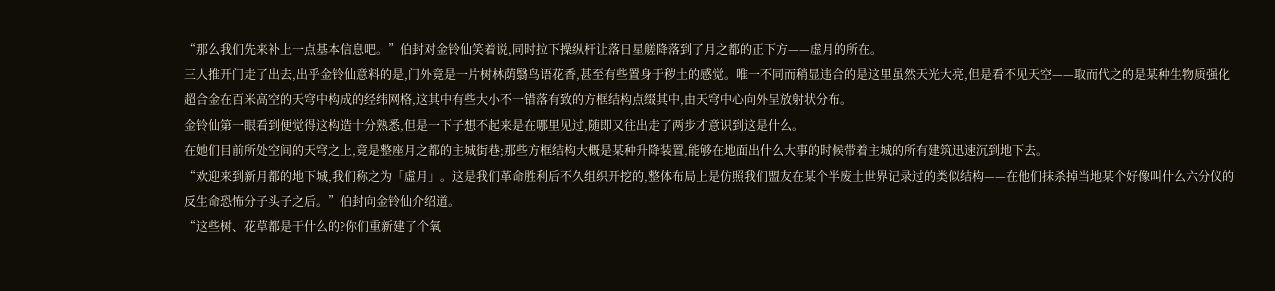“那么我们先来补上一点基本信息吧。”伯封对金铃仙笑着说,同时拉下操纵杆让落日星艖降落到了月之都的正下方——虚月的所在。
三人推开门走了出去,出乎金铃仙意料的是,门外竟是一片树林荫翳鸟语花香,甚至有些置身于秽土的感觉。唯一不同而稍显违合的是这里虽然天光大亮,但是看不见天空——取而代之的是某种生物质强化超合金在百米高空的天穹中构成的经纬网格,这其中有些大小不一错落有致的方框结构点缀其中,由天穹中心向外呈放射状分布。
金铃仙第一眼看到便觉得这构造十分熟悉,但是一下子想不起来是在哪里见过,随即又往出走了两步才意识到这是什么。
在她们目前所处空间的天穹之上,竟是整座月之都的主城街巷;那些方框结构大概是某种升降装置,能够在地面出什么大事的时候带着主城的所有建筑迅速沉到地下去。
“欢迎来到新月都的地下城,我们称之为「虛月」。这是我们革命胜利后不久组织开挖的,整体布局上是仿照我们盟友在某个半废土世界记录过的类似结构——在他们抹杀掉当地某个好像叫什么六分仪的反生命恐怖分子头子之后。”伯封向金铃仙介绍道。
“这些树、花草都是干什么的?你们重新建了个氧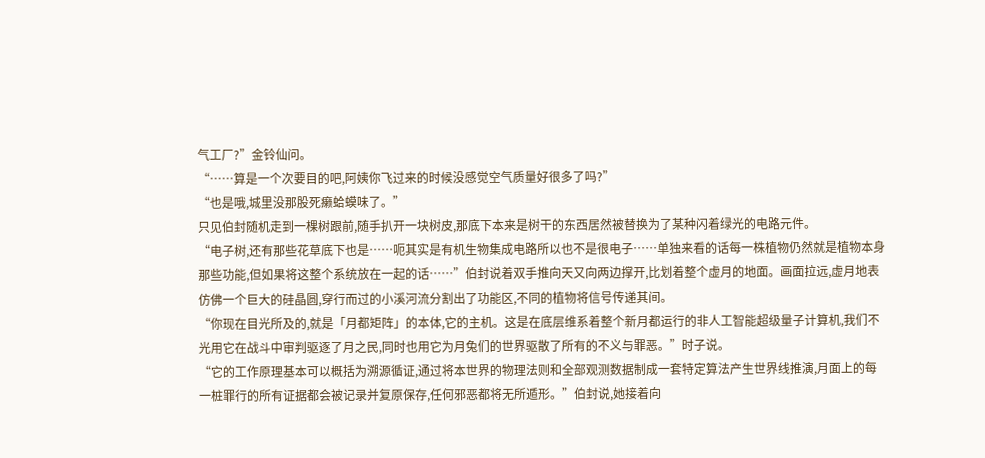气工厂?”金铃仙问。
“……算是一个次要目的吧,阿姨你飞过来的时候没感觉空气质量好很多了吗?”
“也是哦,城里没那股死癞蛤蟆味了。”
只见伯封随机走到一棵树跟前,随手扒开一块树皮,那底下本来是树干的东西居然被替换为了某种闪着绿光的电路元件。
“电子树,还有那些花草底下也是……呃其实是有机生物集成电路所以也不是很电子……单独来看的话每一株植物仍然就是植物本身那些功能,但如果将这整个系统放在一起的话……”伯封说着双手推向天又向两边撑开,比划着整个虚月的地面。画面拉远,虚月地表仿佛一个巨大的硅晶圆,穿行而过的小溪河流分割出了功能区,不同的植物将信号传递其间。
“你现在目光所及的,就是「月都矩阵」的本体,它的主机。这是在底层维系着整个新月都运行的非人工智能超级量子计算机,我们不光用它在战斗中审判驱逐了月之民,同时也用它为月兔们的世界驱散了所有的不义与罪恶。”时子说。
“它的工作原理基本可以概括为溯源循证,通过将本世界的物理法则和全部观测数据制成一套特定算法产生世界线推演,月面上的每一桩罪行的所有证据都会被记录并复原保存,任何邪恶都将无所遁形。”伯封说,她接着向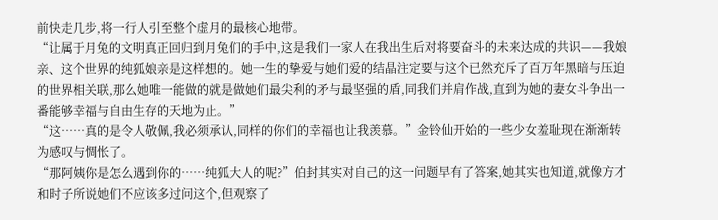前快走几步,将一行人引至整个虚月的最核心地带。
“让属于月兔的文明真正回归到月兔们的手中,这是我们一家人在我出生后对将要奋斗的未来达成的共识——我娘亲、这个世界的纯狐娘亲是这样想的。她一生的挚爱与她们爱的结晶注定要与这个已然充斥了百万年黑暗与压迫的世界相关联,那么她唯一能做的就是做她们最尖利的矛与最坚强的盾,同我们并肩作战,直到为她的妻女斗争出一番能够幸福与自由生存的天地为止。”
“这……真的是令人敬佩,我必须承认,同样的你们的幸福也让我羡慕。”金铃仙开始的一些少女羞耻现在渐渐转为感叹与惆怅了。
“那阿姨你是怎么遇到你的……纯狐大人的呢?”伯封其实对自己的这一问题早有了答案,她其实也知道,就像方才和时子所说她们不应该多过问这个,但观察了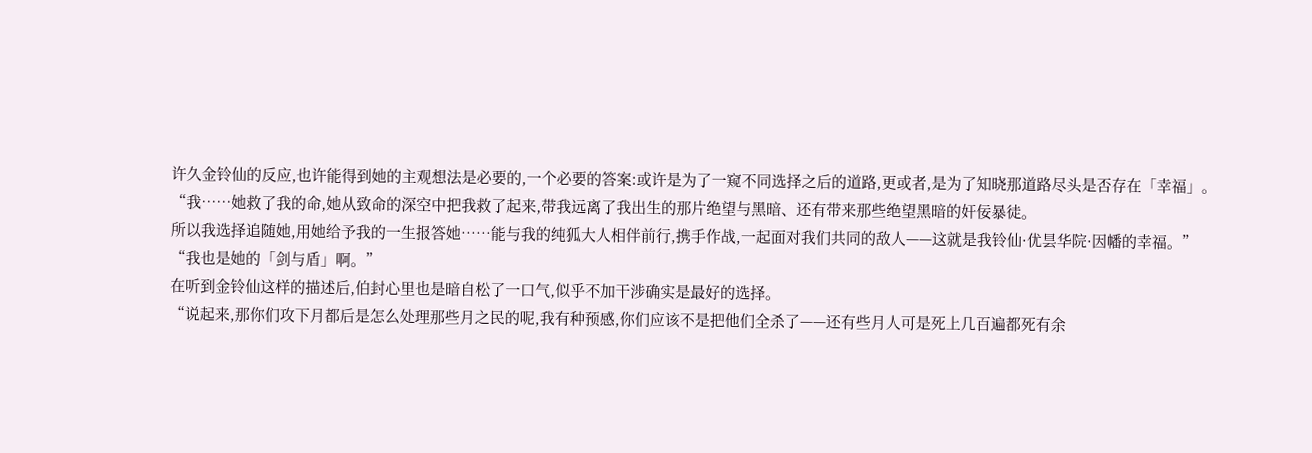许久金铃仙的反应,也许能得到她的主观想法是必要的,一个必要的答案:或许是为了一窥不同选择之后的道路,更或者,是为了知晓那道路尽头是否存在「幸福」。
“我……她救了我的命,她从致命的深空中把我救了起来,带我远离了我出生的那片绝望与黑暗、还有带来那些绝望黑暗的奸佞暴徒。
所以我选择追随她,用她给予我的一生报答她……能与我的纯狐大人相伴前行,携手作战,一起面对我们共同的敌人——这就是我铃仙·优昙华院·因幡的幸福。”
“我也是她的「剑与盾」啊。”
在听到金铃仙这样的描述后,伯封心里也是暗自松了一口气,似乎不加干涉确实是最好的选择。
“说起来,那你们攻下月都后是怎么处理那些月之民的呢,我有种预感,你们应该不是把他们全杀了——还有些月人可是死上几百遍都死有余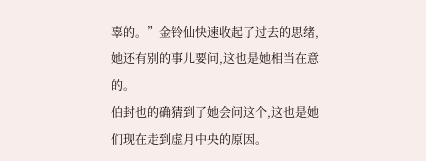辜的。”金铃仙快速收起了过去的思绪,她还有别的事儿要问,这也是她相当在意的。
伯封也的确猜到了她会问这个,这也是她们现在走到虚月中央的原因。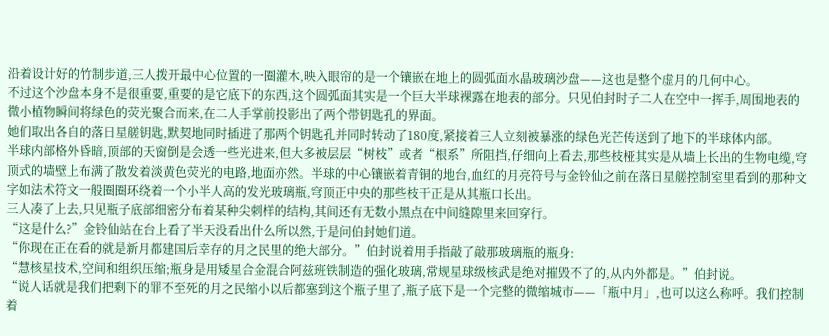沿着设计好的竹制步道,三人拨开最中心位置的一圈灌木,映入眼帘的是一个镶嵌在地上的圆弧面水晶玻璃沙盘——这也是整个虚月的几何中心。
不过这个沙盘本身不是很重要,重要的是它底下的东西,这个圆弧面其实是一个巨大半球裸露在地表的部分。只见伯封时子二人在空中一挥手,周围地表的微小植物瞬间将绿色的荧光聚合而来,在二人手掌前投影出了两个带钥匙孔的界面。
她们取出各自的落日星艖钥匙,默契地同时插进了那两个钥匙孔并同时转动了180度,紧接着三人立刻被暴涨的绿色光芒传送到了地下的半球体内部。
半球内部格外昏暗,顶部的天窗倒是会透一些光进来,但大多被层层“树枝”或者“根系”所阻挡,仔细向上看去,那些枝桠其实是从墙上长出的生物电缆,穹顶式的墙壁上布满了散发着淡黄色荧光的电路,地面亦然。半球的中心镶嵌着青铜的地台,血红的月亮符号与金铃仙之前在落日星艖控制室里看到的那种文字如法术符文一般圈圈环绕着一个小半人高的发光玻璃瓶,穹顶正中央的那些枝干正是从其瓶口长出。
三人凑了上去,只见瓶子底部细密分布着某种尖刺样的结构,其间还有无数小黑点在中间缝隙里来回穿行。
“这是什么?”金铃仙站在台上看了半天没看出什么所以然,于是问伯封她们道。
“你现在正在看的就是新月都建国后幸存的月之民里的绝大部分。”伯封说着用手指敲了敲那玻璃瓶的瓶身:
“慧核星技术,空间和组织压缩;瓶身是用矮星合金混合阿兹班铁制造的强化玻璃,常规星球级核武是绝对摧毁不了的,从内外都是。”伯封说。
“说人话就是我们把剩下的罪不至死的月之民缩小以后都塞到这个瓶子里了,瓶子底下是一个完整的微缩城市——「瓶中月」,也可以这么称呼。我们控制着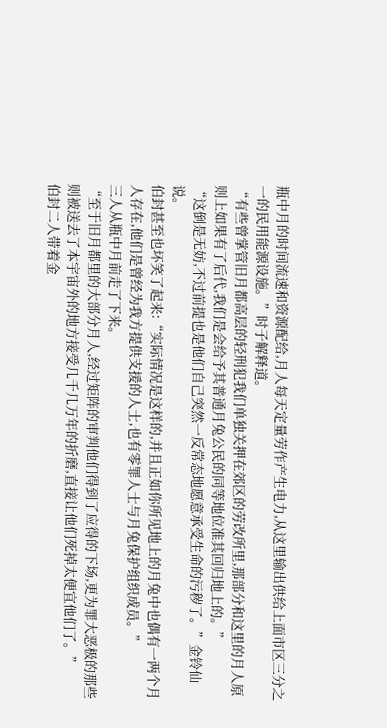瓶中月的时间流速和资源配给,月人每天定量劳作产生电力,从这里输出供给上面市区三分之一的民用能源设施。”时子解释道。
“有些曾掌管旧月都高层的轻刑犯我们单独关押在郊区的劳改所里,那部分和这里的月人原则上如果有了后代,我们是会给予其普通月兔公民的同等地位准其回归地上的。”
“这倒是无妨,不过前提也是他们自己突然一反常态地愿意承受生命的污秽了。”金铃仙说。
伯封甚至也坏笑了起来:“实际情况是这样的,并且正如你所见地上的月兔中也偶有一两个月人存在,他们是曾经为我方提供支援的人士,也有零罪人士与月兔保护组织成员。”
三人从瓶中月前走了下来。
“至于旧月都里的大部分月人,经过矩阵的审判他们得到了应得的下场,更为罪大恶极的那些则被送去了本宇宙外的地方接受几千几万年的折磨,直接让他们死掉太便宜他们了。”
伯封二人带着金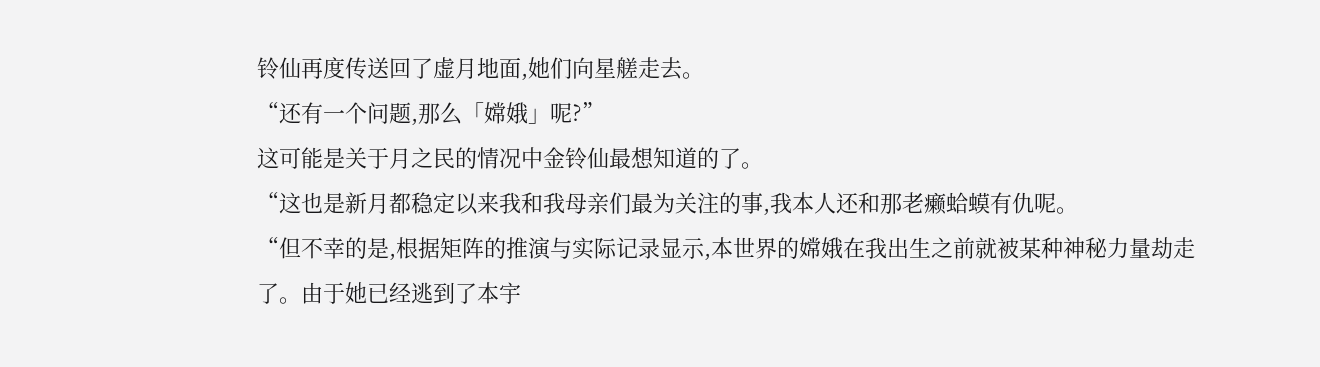铃仙再度传送回了虚月地面,她们向星艖走去。
“还有一个问题,那么「嫦娥」呢?”
这可能是关于月之民的情况中金铃仙最想知道的了。
“这也是新月都稳定以来我和我母亲们最为关注的事,我本人还和那老癞蛤蟆有仇呢。
“但不幸的是,根据矩阵的推演与实际记录显示,本世界的嫦娥在我出生之前就被某种神秘力量劫走了。由于她已经逃到了本宇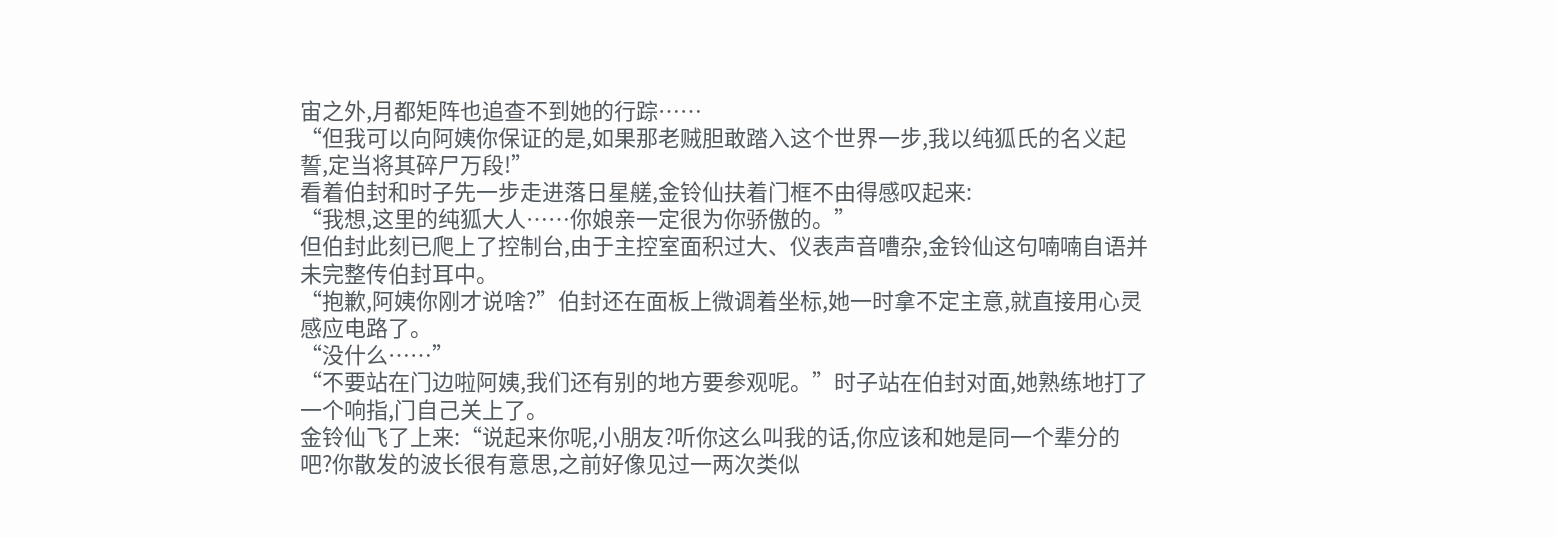宙之外,月都矩阵也追查不到她的行踪……
“但我可以向阿姨你保证的是,如果那老贼胆敢踏入这个世界一步,我以纯狐氏的名义起誓,定当将其碎尸万段!”
看着伯封和时子先一步走进落日星艖,金铃仙扶着门框不由得感叹起来:
“我想,这里的纯狐大人……你娘亲一定很为你骄傲的。”
但伯封此刻已爬上了控制台,由于主控室面积过大、仪表声音嘈杂,金铃仙这句喃喃自语并未完整传伯封耳中。
“抱歉,阿姨你刚才说啥?”伯封还在面板上微调着坐标,她一时拿不定主意,就直接用心灵感应电路了。
“没什么……”
“不要站在门边啦阿姨,我们还有别的地方要参观呢。”时子站在伯封对面,她熟练地打了一个响指,门自己关上了。
金铃仙飞了上来:“说起来你呢,小朋友?听你这么叫我的话,你应该和她是同一个辈分的吧?你散发的波长很有意思,之前好像见过一两次类似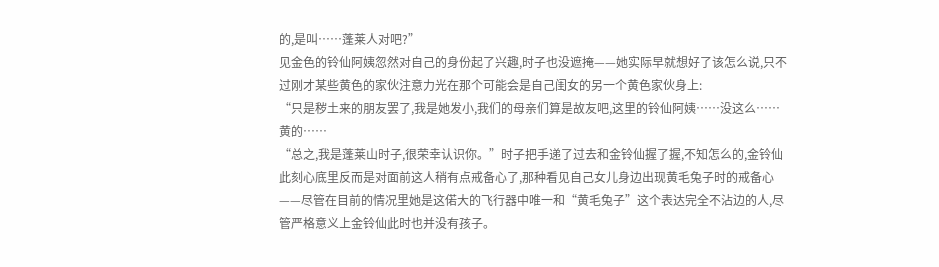的,是叫……蓬莱人对吧?”
见金色的铃仙阿姨忽然对自己的身份起了兴趣,时子也没遮掩——她实际早就想好了该怎么说,只不过刚才某些黄色的家伙注意力光在那个可能会是自己闺女的另一个黄色家伙身上:
“只是秽土来的朋友罢了,我是她发小,我们的母亲们算是故友吧,这里的铃仙阿姨……没这么……黄的……
“总之,我是蓬莱山时子,很荣幸认识你。”时子把手递了过去和金铃仙握了握,不知怎么的,金铃仙此刻心底里反而是对面前这人稍有点戒备心了,那种看见自己女儿身边出现黄毛兔子时的戒备心——尽管在目前的情况里她是这偌大的飞行器中唯一和“黄毛兔子”这个表达完全不沾边的人,尽管严格意义上金铃仙此时也并没有孩子。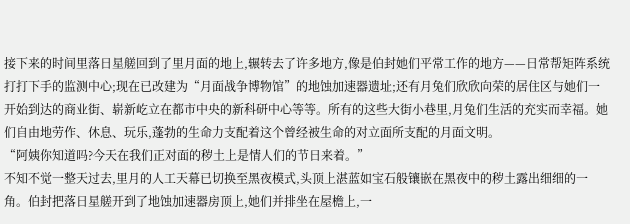接下来的时间里落日星艖回到了里月面的地上,辗转去了许多地方,像是伯封她们平常工作的地方——日常帮矩阵系统打打下手的监测中心;现在已改建为“月面战争博物馆”的地蚀加速器遗址;还有月兔们欣欣向荣的居住区与她们一开始到达的商业街、崭新屹立在都市中央的新科研中心等等。所有的这些大街小巷里,月兔们生活的充实而幸福。她们自由地劳作、休息、玩乐,蓬勃的生命力支配着这个曾经被生命的对立面所支配的月面文明。
“阿姨你知道吗?今天在我们正对面的秽土上是情人们的节日来着。”
不知不觉一整天过去,里月的人工天幕已切换至黑夜模式,头顶上湛蓝如宝石般镶嵌在黑夜中的秽土露出细细的一角。伯封把落日星艖开到了地蚀加速器房顶上,她们并排坐在屋檐上,一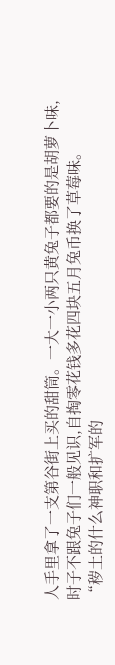人手里拿了一支第谷街上买的甜筒。一大一小两只黄兔子都要的是胡萝卜味,时子不跟兔子们一般见识,自掏零花钱多花四块五月兔币换了草莓味。
“秽土的什么神职和扩军的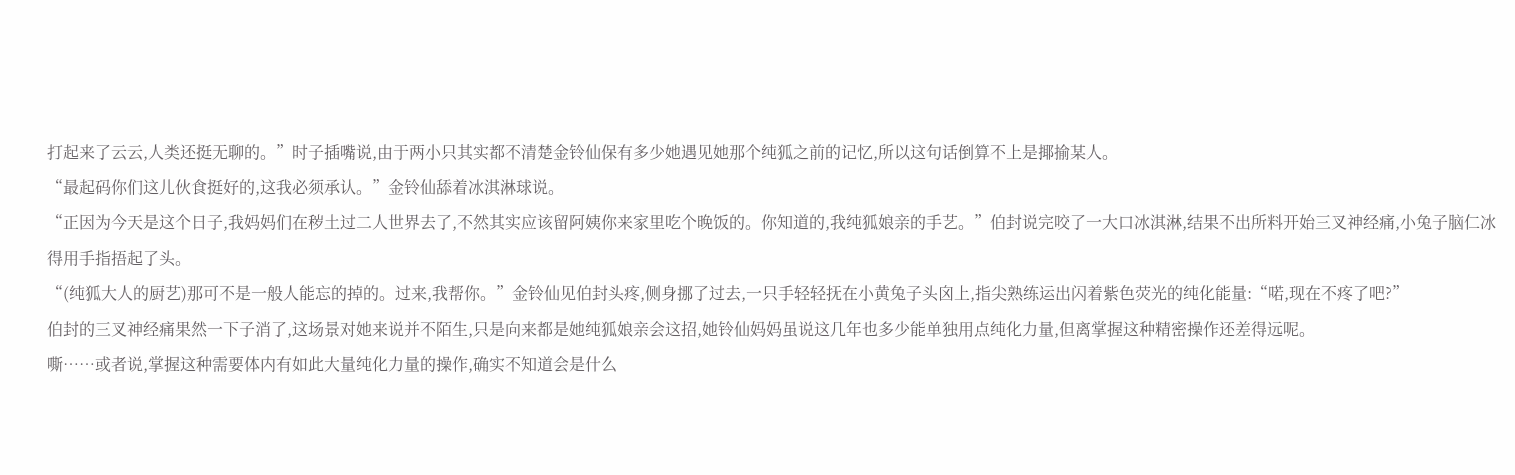打起来了云云,人类还挺无聊的。”时子插嘴说,由于两小只其实都不清楚金铃仙保有多少她遇见她那个纯狐之前的记忆,所以这句话倒算不上是揶揄某人。
“最起码你们这儿伙食挺好的,这我必须承认。”金铃仙舔着冰淇淋球说。
“正因为今天是这个日子,我妈妈们在秽土过二人世界去了,不然其实应该留阿姨你来家里吃个晚饭的。你知道的,我纯狐娘亲的手艺。”伯封说完咬了一大口冰淇淋,结果不出所料开始三叉神经痛,小兔子脑仁冰得用手指捂起了头。
“(纯狐大人的厨艺)那可不是一般人能忘的掉的。过来,我帮你。”金铃仙见伯封头疼,侧身挪了过去,一只手轻轻抚在小黄兔子头囟上,指尖熟练运出闪着紫色荧光的纯化能量:“喏,现在不疼了吧?”
伯封的三叉神经痛果然一下子消了,这场景对她来说并不陌生,只是向来都是她纯狐娘亲会这招,她铃仙妈妈虽说这几年也多少能单独用点纯化力量,但离掌握这种精密操作还差得远呢。
嘶……或者说,掌握这种需要体内有如此大量纯化力量的操作,确实不知道会是什么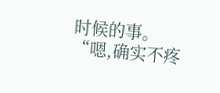时候的事。
“嗯,确实不疼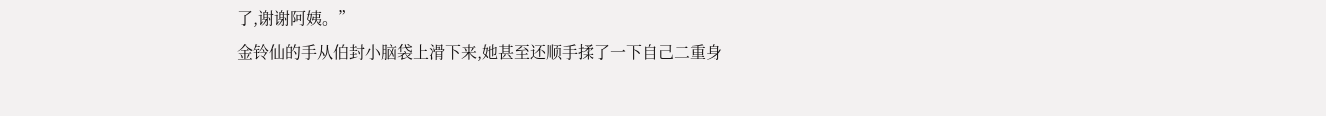了,谢谢阿姨。”
金铃仙的手从伯封小脑袋上滑下来,她甚至还顺手揉了一下自己二重身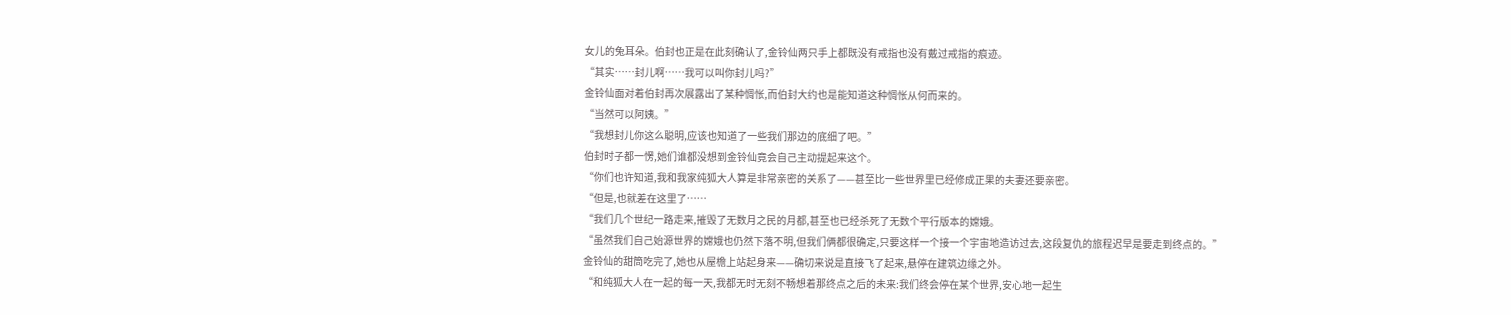女儿的兔耳朵。伯封也正是在此刻确认了,金铃仙两只手上都既没有戒指也没有戴过戒指的痕迹。
“其实……封儿啊……我可以叫你封儿吗?”
金铃仙面对着伯封再次展露出了某种惆怅,而伯封大约也是能知道这种惆怅从何而来的。
“当然可以阿姨。”
“我想封儿你这么聪明,应该也知道了一些我们那边的底细了吧。”
伯封时子都一愣,她们谁都没想到金铃仙竟会自己主动提起来这个。
“你们也许知道,我和我家纯狐大人算是非常亲密的关系了——甚至比一些世界里已经修成正果的夫妻还要亲密。
“但是,也就差在这里了……
“我们几个世纪一路走来,摧毁了无数月之民的月都,甚至也已经杀死了无数个平行版本的嫦娥。
“虽然我们自己始源世界的嫦娥也仍然下落不明,但我们俩都很确定,只要这样一个接一个宇宙地造访过去,这段复仇的旅程迟早是要走到终点的。”
金铃仙的甜筒吃完了,她也从屋檐上站起身来——确切来说是直接飞了起来,悬停在建筑边缘之外。
“和纯狐大人在一起的每一天,我都无时无刻不畅想着那终点之后的未来:我们终会停在某个世界,安心地一起生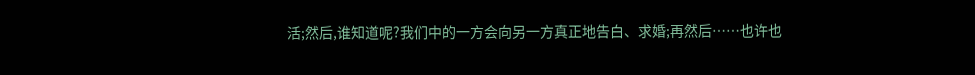活;然后,谁知道呢?我们中的一方会向另一方真正地告白、求婚;再然后……也许也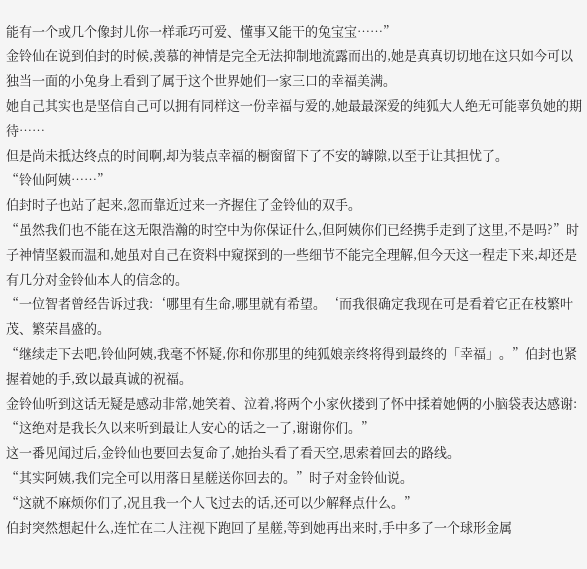能有一个或几个像封儿你一样乖巧可爱、懂事又能干的兔宝宝……”
金铃仙在说到伯封的时候,羡慕的神情是完全无法抑制地流露而出的,她是真真切切地在这只如今可以独当一面的小兔身上看到了属于这个世界她们一家三口的幸福美满。
她自己其实也是坚信自己可以拥有同样这一份幸福与爱的,她最最深爱的纯狐大人绝无可能辜负她的期待……
但是尚未抵达终点的时间啊,却为装点幸福的橱窗留下了不安的罅隙,以至于让其担忧了。
“铃仙阿姨……”
伯封时子也站了起来,忽而靠近过来一齐握住了金铃仙的双手。
“虽然我们也不能在这无限浩瀚的时空中为你保证什么,但阿姨你们已经携手走到了这里,不是吗?”时子神情坚毅而温和,她虽对自己在资料中窥探到的一些细节不能完全理解,但今天这一程走下来,却还是有几分对金铃仙本人的信念的。
“一位智者曾经告诉过我:‘哪里有生命,哪里就有希望。‘而我很确定我现在可是看着它正在枝繁叶茂、繁荣昌盛的。
“继续走下去吧,铃仙阿姨,我毫不怀疑,你和你那里的纯狐娘亲终将得到最终的「幸福」。”伯封也紧握着她的手,致以最真诚的祝福。
金铃仙听到这话无疑是感动非常,她笑着、泣着,将两个小家伙搂到了怀中揉着她俩的小脑袋表达感谢:
“这绝对是我长久以来听到最让人安心的话之一了,谢谢你们。”
这一番见闻过后,金铃仙也要回去复命了,她抬头看了看天空,思索着回去的路线。
“其实阿姨,我们完全可以用落日星艖送你回去的。”时子对金铃仙说。
“这就不麻烦你们了,况且我一个人飞过去的话,还可以少解释点什么。”
伯封突然想起什么,连忙在二人注视下跑回了星艖,等到她再出来时,手中多了一个球形金属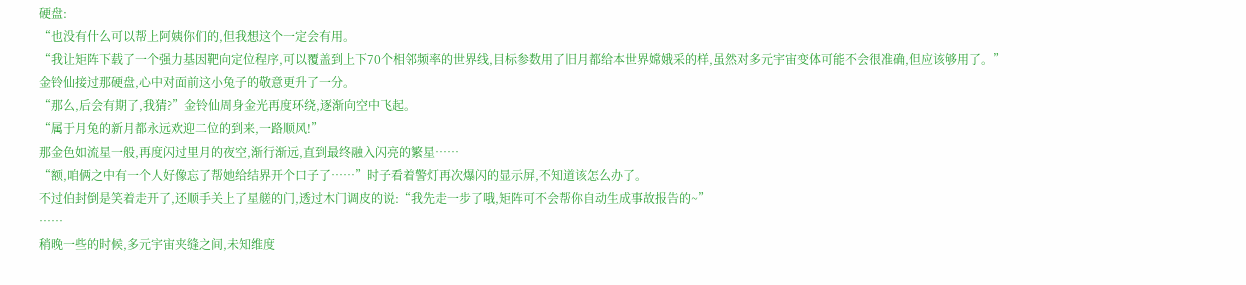硬盘:
“也没有什么可以帮上阿姨你们的,但我想这个一定会有用。
“我让矩阵下载了一个强力基因靶向定位程序,可以覆盖到上下70个相邻频率的世界线,目标参数用了旧月都给本世界嫦娥采的样,虽然对多元宇宙变体可能不会很准确,但应该够用了。”
金铃仙接过那硬盘,心中对面前这小兔子的敬意更升了一分。
“那么,后会有期了,我猜?”金铃仙周身金光再度环绕,逐渐向空中飞起。
“属于月兔的新月都永远欢迎二位的到来,一路顺风!”
那金色如流星一般,再度闪过里月的夜空,渐行渐远,直到最终融入闪亮的繁星……
“额,咱俩之中有一个人好像忘了帮她给结界开个口子了……”时子看着警灯再次爆闪的显示屏,不知道该怎么办了。
不过伯封倒是笑着走开了,还顺手关上了星艖的门,透过木门调皮的说:“我先走一步了哦,矩阵可不会帮你自动生成事故报告的~”
……
稍晚一些的时候,多元宇宙夹缝之间,未知维度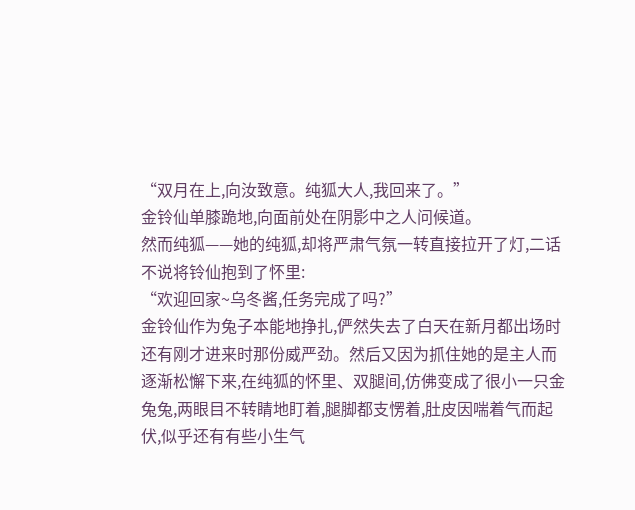“双月在上,向汝致意。纯狐大人,我回来了。”
金铃仙单膝跪地,向面前处在阴影中之人问候道。
然而纯狐——她的纯狐,却将严肃气氛一转直接拉开了灯,二话不说将铃仙抱到了怀里:
“欢迎回家~乌冬酱,任务完成了吗?”
金铃仙作为兔子本能地挣扎,俨然失去了白天在新月都出场时还有刚才进来时那份威严劲。然后又因为抓住她的是主人而逐渐松懈下来,在纯狐的怀里、双腿间,仿佛变成了很小一只金兔兔,两眼目不转睛地盯着,腿脚都支愣着,肚皮因喘着气而起伏,似乎还有有些小生气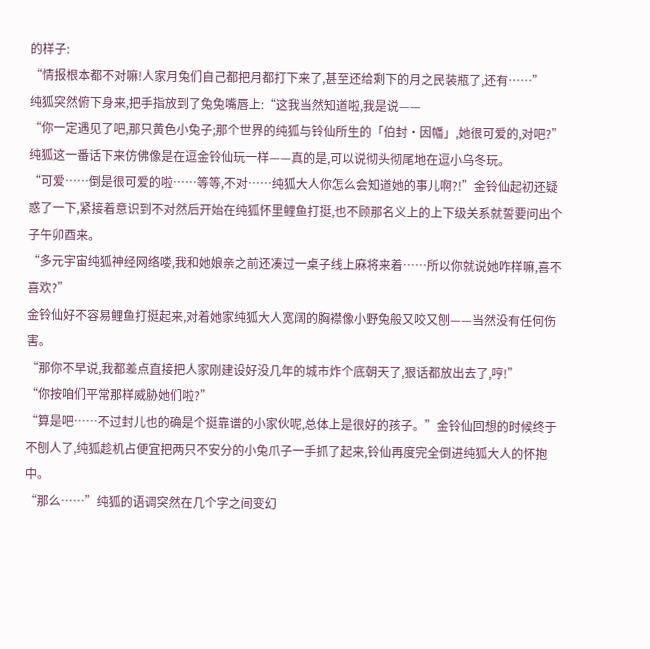的样子:
“情报根本都不对嘛!人家月兔们自己都把月都打下来了,甚至还给剩下的月之民装瓶了,还有……”
纯狐突然俯下身来,把手指放到了兔兔嘴唇上:“这我当然知道啦,我是说——
“你一定遇见了吧,那只黄色小兔子;那个世界的纯狐与铃仙所生的「伯封·因幡」,她很可爱的,对吧?”纯狐这一番话下来仿佛像是在逗金铃仙玩一样——真的是,可以说彻头彻尾地在逗小乌冬玩。
“可爱……倒是很可爱的啦……等等,不对……纯狐大人你怎么会知道她的事儿啊?!”金铃仙起初还疑惑了一下,紧接着意识到不对然后开始在纯狐怀里鲤鱼打挺,也不顾那名义上的上下级关系就誓要问出个子午卯酉来。
“多元宇宙纯狐神经网络喽,我和她娘亲之前还凑过一桌子线上麻将来着……所以你就说她咋样嘛,喜不喜欢?”
金铃仙好不容易鲤鱼打挺起来,对着她家纯狐大人宽阔的胸襟像小野兔般又咬又刨——当然没有任何伤害。
“那你不早说,我都差点直接把人家刚建设好没几年的城市炸个底朝天了,狠话都放出去了,哼!”
“你按咱们平常那样威胁她们啦?”
“算是吧……不过封儿也的确是个挺靠谱的小家伙呢,总体上是很好的孩子。”金铃仙回想的时候终于不刨人了,纯狐趁机占便宜把两只不安分的小兔爪子一手抓了起来,铃仙再度完全倒进纯狐大人的怀抱中。
“那么……”纯狐的语调突然在几个字之间变幻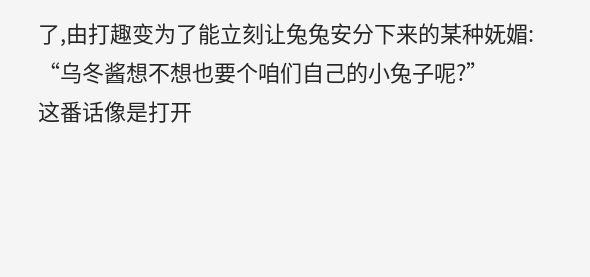了,由打趣变为了能立刻让兔兔安分下来的某种妩媚:
“乌冬酱想不想也要个咱们自己的小兔子呢?”
这番话像是打开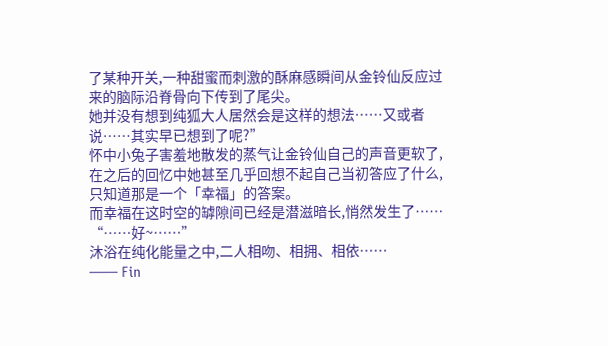了某种开关,一种甜蜜而刺激的酥麻感瞬间从金铃仙反应过来的脑际沿脊骨向下传到了尾尖。
她并没有想到纯狐大人居然会是这样的想法……又或者说……其实早已想到了呢?”
怀中小兔子害羞地散发的蒸气让金铃仙自己的声音更软了,在之后的回忆中她甚至几乎回想不起自己当初答应了什么,只知道那是一个「幸福」的答案。
而幸福在这时空的罅隙间已经是潜滋暗长,悄然发生了……
“……好~……”
沐浴在纯化能量之中,二人相吻、相拥、相依……
—— Fin